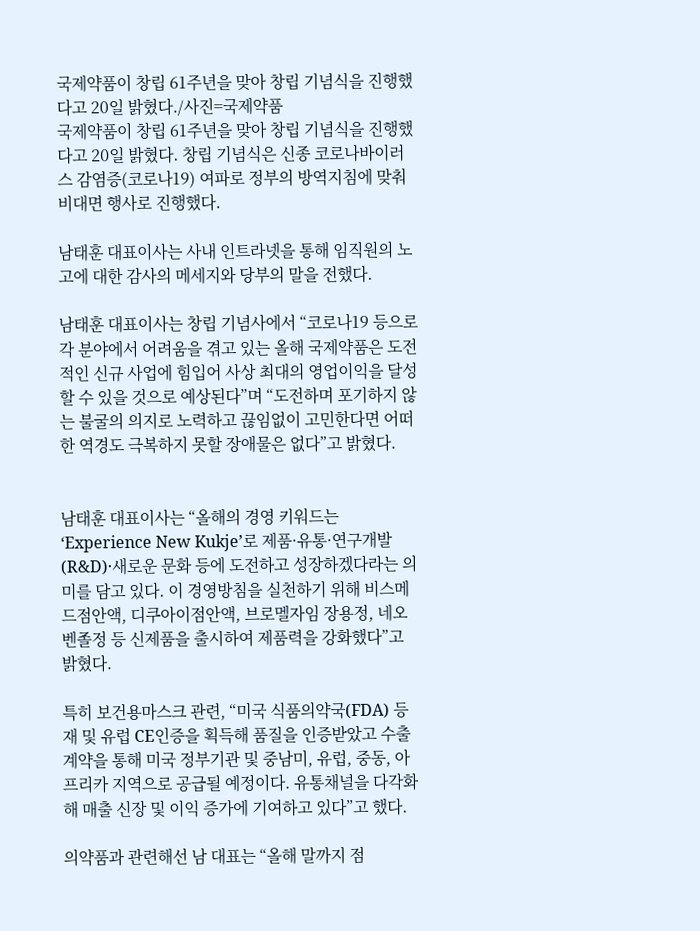국제약품이 창립 61주년을 맞아 창립 기념식을 진행했다고 20일 밝혔다./사진=국제약품
국제약품이 창립 61주년을 맞아 창립 기념식을 진행했다고 20일 밝혔다. 창립 기념식은 신종 코로나바이러스 감염증(코로나19) 여파로 정부의 방역지침에 맞춰 비대면 행사로 진행했다.

남태훈 대표이사는 사내 인트라넷을 통해 임직원의 노고에 대한 감사의 메세지와 당부의 말을 전했다.

남태훈 대표이사는 창립 기념사에서 “코로나19 등으로 각 분야에서 어려움을 겪고 있는 올해 국제약품은 도전적인 신규 사업에 힘입어 사상 최대의 영업이익을 달성할 수 있을 것으로 예상된다”며 “도전하며 포기하지 않는 불굴의 의지로 노력하고 끊임없이 고민한다면 어떠한 역경도 극복하지 못할 장애물은 없다”고 밝혔다.


남태훈 대표이사는 “올해의 경영 키워드는 ‘Experience New Kukje’로 제품·유통·연구개발(R&D)·새로운 문화 등에 도전하고 성장하겠다라는 의미를 담고 있다. 이 경영방침을 실천하기 위해 비스메드점안액, 디쿠아이점안액, 브로멜자임 장용정, 네오벤졸정 등 신제품을 출시하여 제품력을 강화했다”고 밝혔다.

특히 보건용마스크 관련, “미국 식품의약국(FDA) 등재 및 유럽 CE인증을 획득해 품질을 인증받았고 수출 계약을 통해 미국 정부기관 및 중남미, 유럽, 중동, 아프리카 지역으로 공급될 예정이다. 유통채널을 다각화해 매출 신장 및 이익 증가에 기여하고 있다”고 했다.

의약품과 관련해선 남 대표는 “올해 말까지 점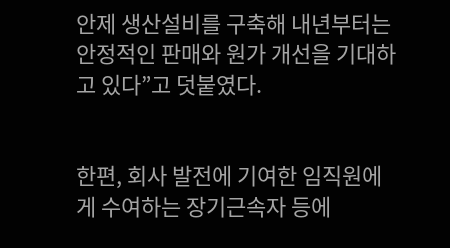안제 생산설비를 구축해 내년부터는 안정적인 판매와 원가 개선을 기대하고 있다”고 덧붙였다.


한편, 회사 발전에 기여한 임직원에게 수여하는 장기근속자 등에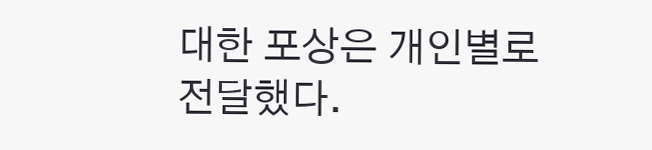대한 포상은 개인별로 전달했다.